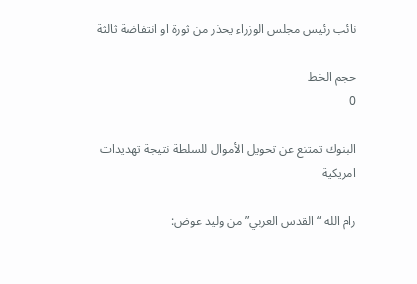نائب رئيس مجلس الوزراء يحذر من ثورة او انتفاضة ثالثة

حجم الخط
0

البنوك تمتنع عن تحويل الأموال للسلطة نتيجة تهديدات امريكية

رام الله “القدس العربي” من وليد عوض: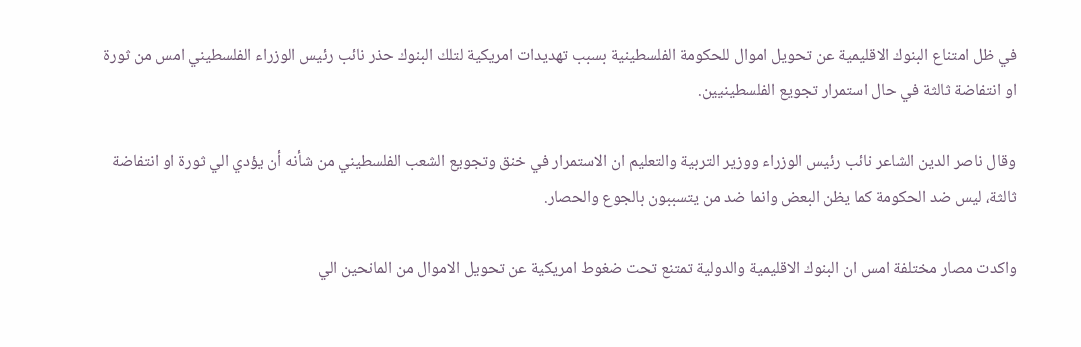في ظل امتناع البنوك الاقليمية عن تحويل اموال للحكومة الفلسطينية بسبب تهديدات امريكية لتلك البنوك حذر نائب رئيس الوزراء الفلسطيني امس من ثورة او انتفاضة ثالثة في حال استمرار تجويع الفلسطينيين.

وقال ناصر الدين الشاعر نائب رئيس الوزراء ووزير التربية والتعليم ان الاستمرار في خنق وتجويع الشعب الفلسطيني من شأنه أن يؤدي الي ثورة او انتفاضة ثالثة، ليس ضد الحكومة كما يظن البعض وانما ضد من يتسببون بالجوع والحصار.

واكدت مصار مختلفة امس ان البنوك الاقليمية والدولية تمتنع تحت ضغوط امريكية عن تحويل الاموال من المانحين الي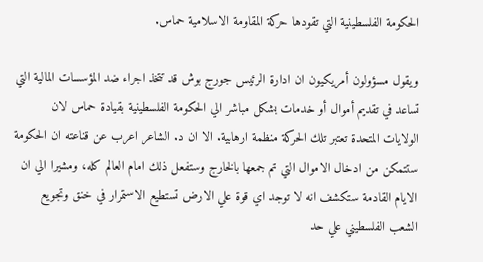الحكومة الفلسطينية التي تقودها حركة المقاومة الاسلامية حماس.

ويقول مسؤولون أمريكيون ان ادارة الرئيس جورج بوش قد تتخذ اجراء ضد المؤسسات المالية التي تساعد في تقديم أموال أو خدمات بشكل مباشر الي الحكومة الفلسطينية بقيادة حماس لان الولايات المتحدة تعتبر تلك الحركة منظمة ارهابية. الا ان د. الشاعر اعرب عن قناعته ان الحكومة ستتمكن من ادخال الاموال التي تم جمعها بالخارج وستفعل ذلك امام العالم كله، ومشيرا الي ان الايام القادمة ستكشف انه لا توجد اي قوة علي الارض تستطيع الاستمرار في خنق وتجويع الشعب الفلسطيني علي حد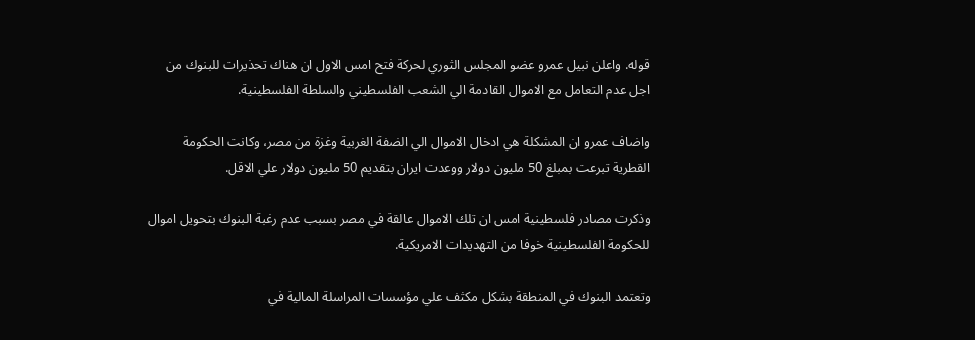قوله. واعلن نبيل عمرو عضو المجلس الثوري لحركة فتح امس الاول ان هناك تحذيرات للبنوك من اجل عدم التعامل مع الاموال القادمة الي الشعب الفلسطيني والسلطة الفلسطينية.

واضاف عمرو ان المشكلة هي ادخال الاموال الي الضفة الغربية وغزة من مصر، وكانت الحكومة القطرية تبرعت بمبلغ 50 مليون دولار ووعدت ايران بتقديم 50 مليون دولار علي الاقل.

وذكرت مصادر فلسطينية امس ان تلك الاموال عالقة في مصر بسبب عدم رغبة البنوك بتحويل اموال للحكومة الفلسطينية خوفا من التهديدات الامريكية.

وتعتمد البنوك في المنطقة بشكل مكثف علي مؤسسات المراسلة المالية في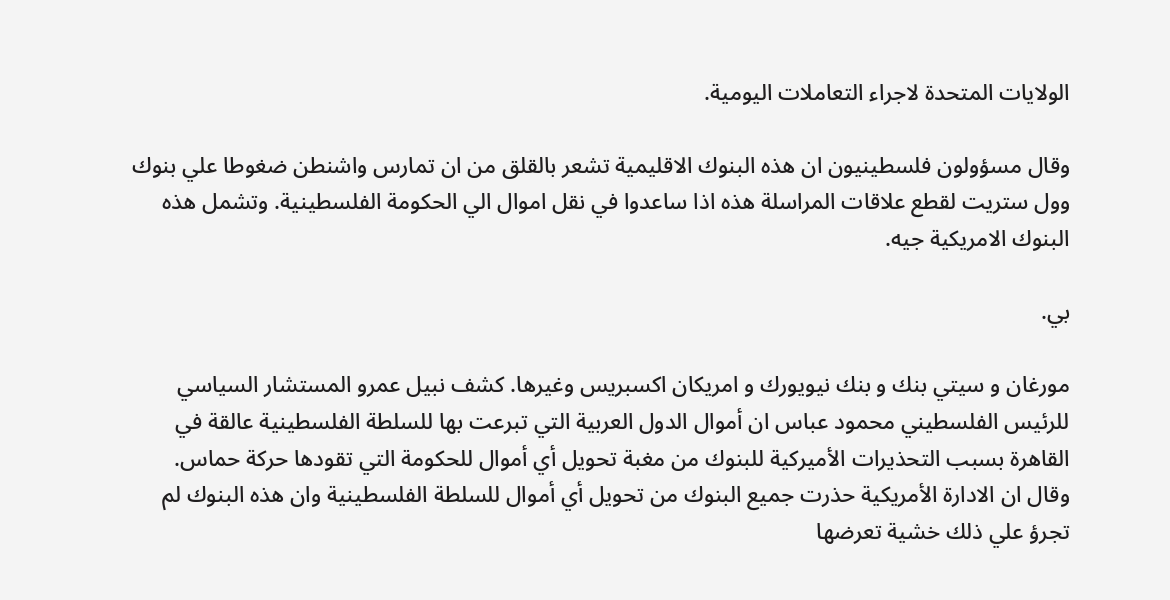الولايات المتحدة لاجراء التعاملات اليومية.

وقال مسؤولون فلسطينيون ان هذه البنوك الاقليمية تشعر بالقلق من ان تمارس واشنطن ضغوطا علي بنوك وول ستريت لقطع علاقات المراسلة هذه اذا ساعدوا في نقل اموال الي الحكومة الفلسطينية. وتشمل هذه البنوك الامريكية جيه.

بي.

مورغان و سيتي بنك و بنك نيويورك و امريكان اكسبريس وغيرها. كشف نبيل عمرو المستشار السياسي للرئيس الفلسطيني محمود عباس ان أموال الدول العربية التي تبرعت بها للسلطة الفلسطينية عالقة في القاهرة بسبب التحذيرات الأميركية للبنوك من مغبة تحويل أي أموال للحكومة التي تقودها حركة حماس. وقال ان الادارة الأمريكية حذرت جميع البنوك من تحويل أي أموال للسلطة الفلسطينية وان هذه البنوك لم تجرؤ علي ذلك خشية تعرضها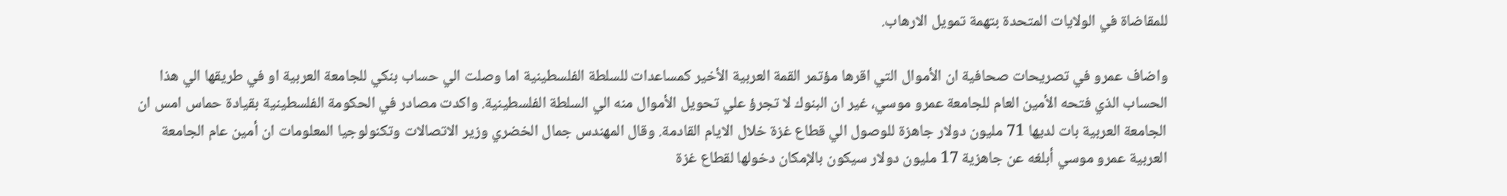للمقاضاة في الولايات المتحدة بتهمة تمويل الارهاب.

واضاف عمرو في تصريحات صحافية ان الأموال التي اقرها مؤتمر القمة العربية الأخير كمساعدات للسلطة الفلسطينية اما وصلت الي حساب بنكي للجامعة العربية او في طريقها الي هذا الحساب الذي فتحه الأمين العام للجامعة عمرو موسي، غير ان البنوك لا تجرؤ علي تحويل الأموال منه الي السلطة الفلسطينية. واكدت مصادر في الحكومة الفلسطينية بقيادة حماس امس ان الجامعة العربية بات لديها 71 مليون دولار جاهزة للوصول الي قطاع غزة خلال الايام القادمة. وقال المهندس جمال الخضري وزير الاتصالات وتكنولوجيا المعلومات ان أمين عام الجامعة العربية عمرو موسي أبلغه عن جاهزية 17 مليون دولار سيكون بالإمكان دخولها لقطاع غزة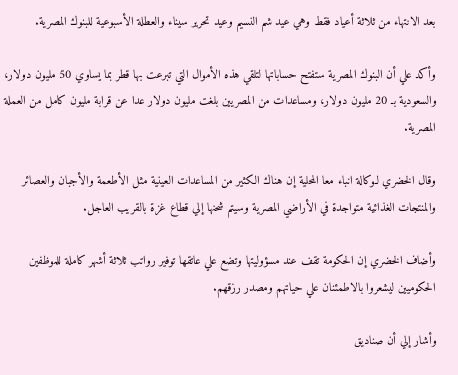بعد الانتهاء من ثلاثة أعياد فقط وهي عيد شم النسيم وعيد تحرير سيناء والعطلة الأسبوعية للبنوك المصرية.

وأكد علي أن البنوك المصرية ستفتح حساباتها لتلقي هذه الأموال التي تبرعت بها قطر بما يساوي 50 مليون دولار، والسعودية بـ 20 مليون دولار، ومساعدات من المصريين بلغت مليون دولار عدا عن قرابة مليون كامل من العملة المصرية.

وقال الخضري لـوكالة انباء معا المحلية إن هناك الكثير من المساعدات العينية مثل الأطعمة والأجبان والعصائر والمنتجات الغذائية متواجدة في الأراضي المصرية وسيتم شحنها إلي قطاع غزة بالقريب العاجل.

وأضاف الخضري إن الحكومة تقف عند مسؤوليتها وتضع علي عاتقها توفير رواتب ثلاثة أشهر كاملة للموظفين الحكوميين ليشعروا بالاطمئنان علي حياتهم ومصدر رزقهم.

وأشار إلي أن صناديق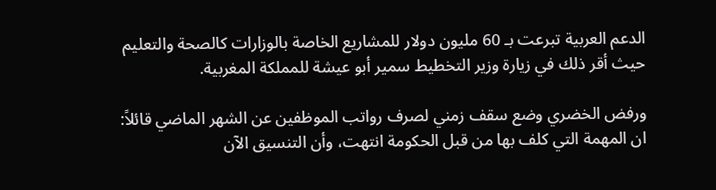الدعم العربية تبرعت بـ 60 مليون دولار للمشاريع الخاصة بالوزارات كالصحة والتعليم حيث أقر ذلك في زيارة وزير التخطيط سمير أبو عيشة للمملكة المغربية.

ورفض الخضري وضع سقف زمني لصرف رواتب الموظفين عن الشهر الماضي قائلاً: ان المهمة التي كلف بها من قبل الحكومة انتهت، وأن التنسيق الآن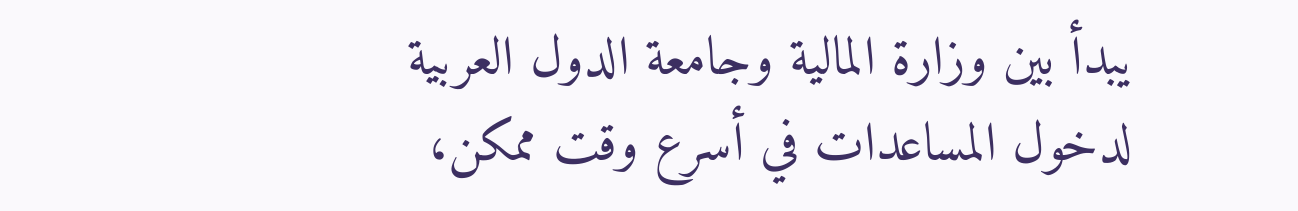يبدأ بين وزارة المالية وجامعة الدول العربية لدخول المساعدات في أسرع وقت ممكن،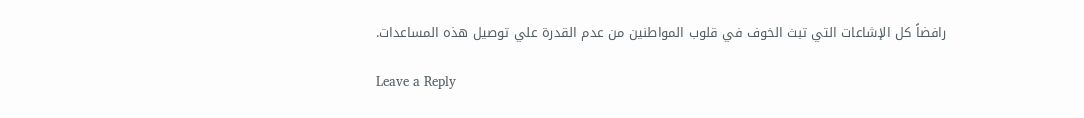رافضاً كل الإشاعات التي تبث الخوف في قلوب المواطنين من عدم القدرة علي توصيل هذه المساعدات.

Leave a Reply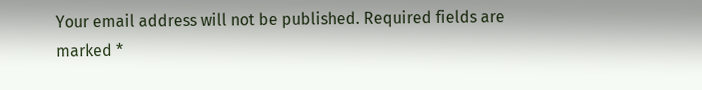Your email address will not be published. Required fields are marked *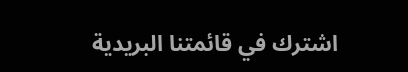اشترك في قائمتنا البريدية